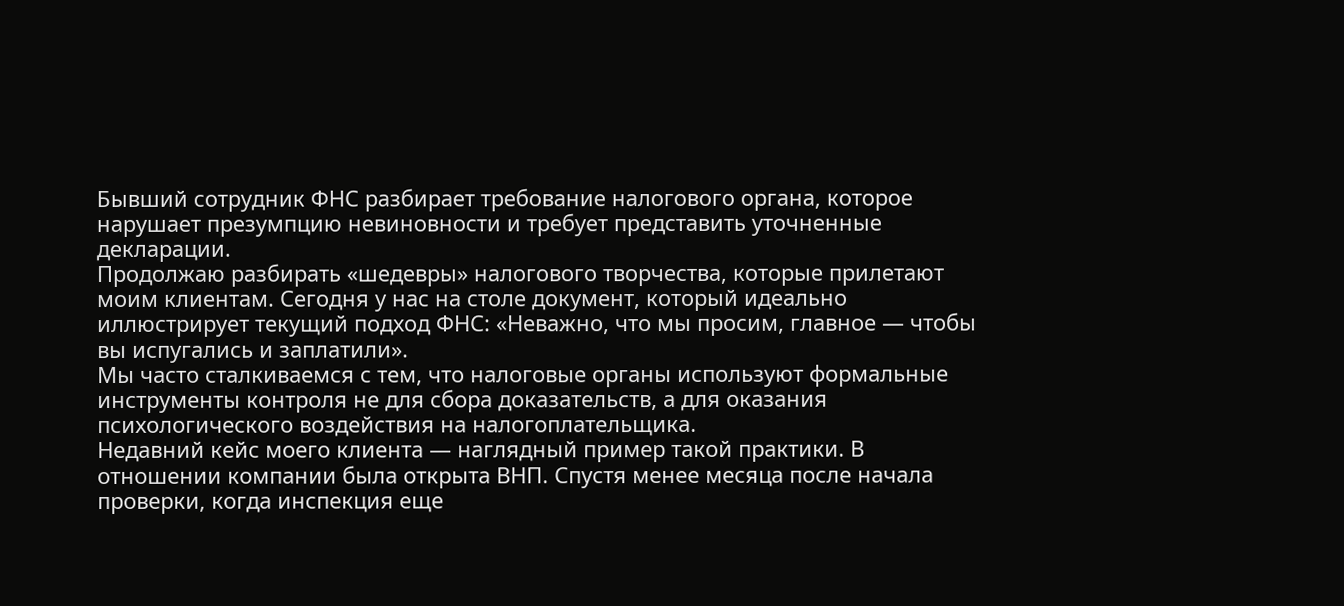Бывший сотрудник ФНС разбирает требование налогового органа, которое нарушает презумпцию невиновности и требует представить уточненные декларации.
Продолжаю разбирать «шедевры» налогового творчества, которые прилетают моим клиентам. Сегодня у нас на столе документ, который идеально иллюстрирует текущий подход ФНС: «Неважно, что мы просим, главное — чтобы вы испугались и заплатили».
Мы часто сталкиваемся с тем, что налоговые органы используют формальные инструменты контроля не для сбора доказательств, а для оказания психологического воздействия на налогоплательщика.
Недавний кейс моего клиента — наглядный пример такой практики. В отношении компании была открыта ВНП. Спустя менее месяца после начала проверки, когда инспекция еще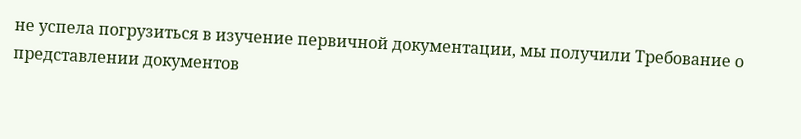не успела погрузиться в изучение первичной документации, мы получили Требование о представлении документов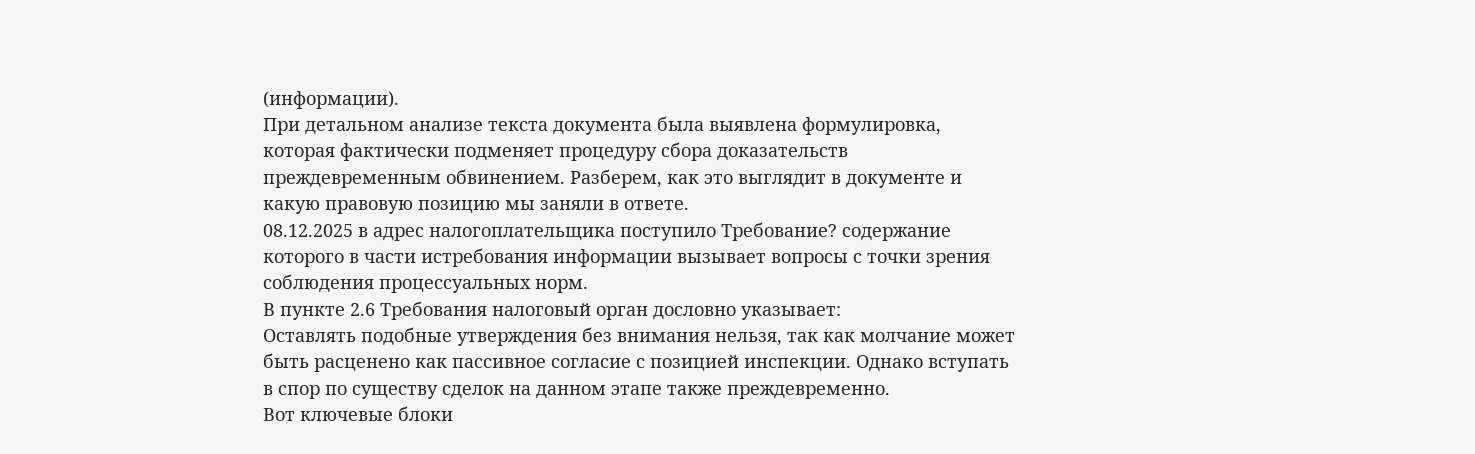(информации).
При детальном анализе текста документа была выявлена формулировка, которая фактически подменяет процедуру сбора доказательств преждевременным обвинением. Разберем, как это выглядит в документе и какую правовую позицию мы заняли в ответе.
08.12.2025 в адрес налогоплательщика поступило Требование? содержание которого в части истребования информации вызывает вопросы с точки зрения соблюдения процессуальных норм.
В пункте 2.6 Требования налоговый орган дословно указывает:
Оставлять подобные утверждения без внимания нельзя, так как молчание может быть расценено как пассивное согласие с позицией инспекции. Однако вступать в спор по существу сделок на данном этапе также преждевременно.
Вот ключевые блоки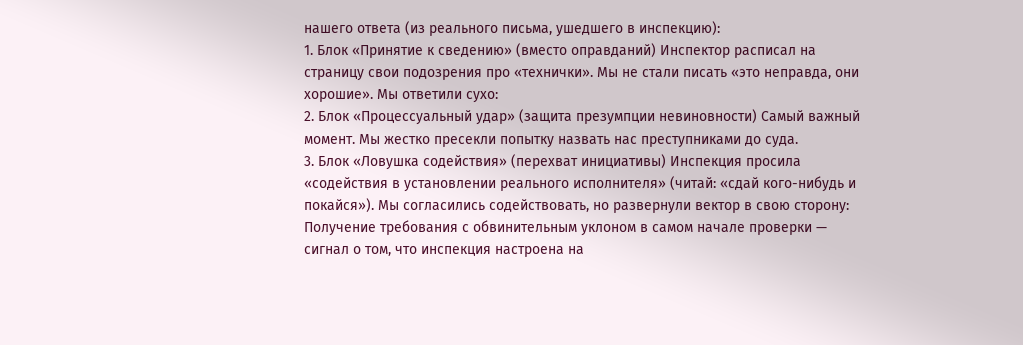нашего ответа (из реального письма, ушедшего в инспекцию):
1. Блок «Принятие к сведению» (вместо оправданий) Инспектор расписал на страницу свои подозрения про «технички». Мы не стали писать «это неправда, они хорошие». Мы ответили сухо:
2. Блок «Процессуальный удар» (защита презумпции невиновности) Самый важный момент. Мы жестко пресекли попытку назвать нас преступниками до суда.
3. Блок «Ловушка содействия» (перехват инициативы) Инспекция просила «содействия в установлении реального исполнителя» (читай: «сдай кого-нибудь и покайся»). Мы согласились содействовать, но развернули вектор в свою сторону:
Получение требования с обвинительным уклоном в самом начале проверки — сигнал о том, что инспекция настроена на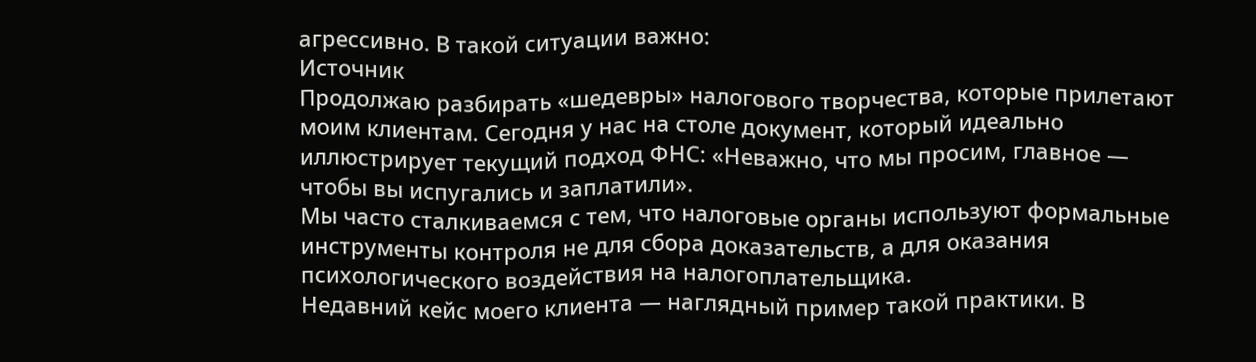агрессивно. В такой ситуации важно:
Источник
Продолжаю разбирать «шедевры» налогового творчества, которые прилетают моим клиентам. Сегодня у нас на столе документ, который идеально иллюстрирует текущий подход ФНС: «Неважно, что мы просим, главное — чтобы вы испугались и заплатили».
Мы часто сталкиваемся с тем, что налоговые органы используют формальные инструменты контроля не для сбора доказательств, а для оказания психологического воздействия на налогоплательщика.
Недавний кейс моего клиента — наглядный пример такой практики. В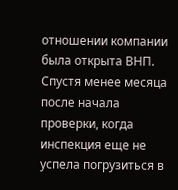отношении компании была открыта ВНП. Спустя менее месяца после начала проверки, когда инспекция еще не успела погрузиться в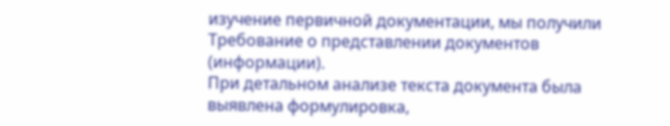изучение первичной документации, мы получили Требование о представлении документов (информации).
При детальном анализе текста документа была выявлена формулировка,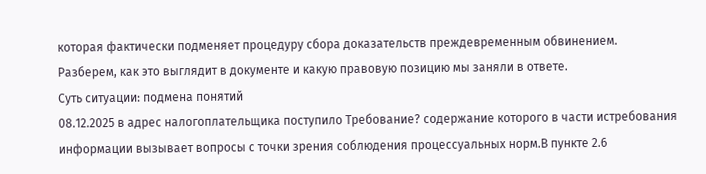которая фактически подменяет процедуру сбора доказательств преждевременным обвинением. Разберем, как это выглядит в документе и какую правовую позицию мы заняли в ответе.
Суть ситуации: подмена понятий
08.12.2025 в адрес налогоплательщика поступило Требование? содержание которого в части истребования информации вызывает вопросы с точки зрения соблюдения процессуальных норм.В пункте 2.6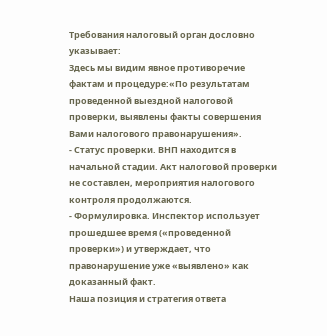Требования налоговый орган дословно указывает:
Здесь мы видим явное противоречие фактам и процедуре:«По результатам проведенной выездной налоговой проверки, выявлены факты совершения Вами налогового правонарушения».
- Статус проверки. ВНП находится в начальной стадии. Акт налоговой проверки не составлен, мероприятия налогового контроля продолжаются.
- Формулировка. Инспектор использует прошедшее время («проведенной проверки») и утверждает, что правонарушение уже «выявлено» как доказанный факт.
Наша позиция и стратегия ответа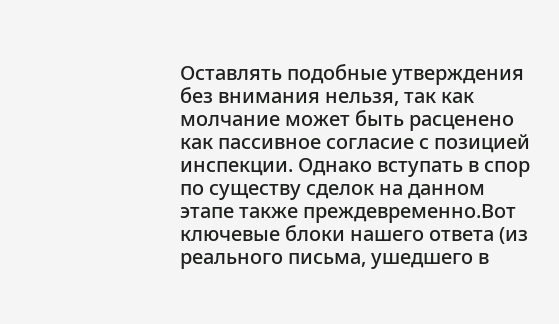Оставлять подобные утверждения без внимания нельзя, так как молчание может быть расценено как пассивное согласие с позицией инспекции. Однако вступать в спор по существу сделок на данном этапе также преждевременно.Вот ключевые блоки нашего ответа (из реального письма, ушедшего в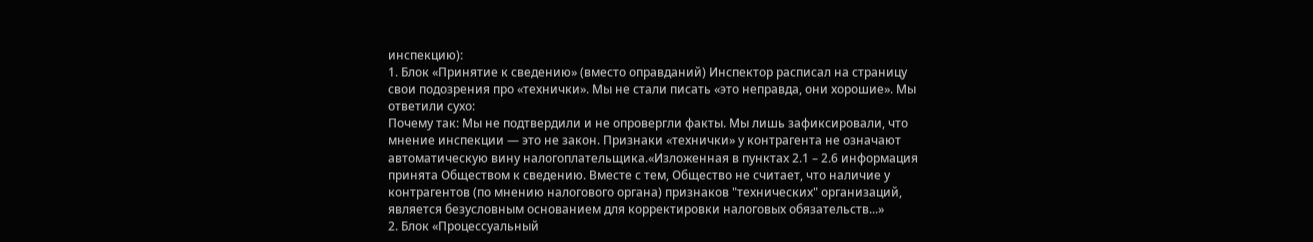инспекцию):
1. Блок «Принятие к сведению» (вместо оправданий) Инспектор расписал на страницу свои подозрения про «технички». Мы не стали писать «это неправда, они хорошие». Мы ответили сухо:
Почему так: Мы не подтвердили и не опровергли факты. Мы лишь зафиксировали, что мнение инспекции — это не закон. Признаки «технички» у контрагента не означают автоматическую вину налогоплательщика.«Изложенная в пунктах 2.1 – 2.6 информация принята Обществом к сведению. Вместе с тем, Общество не считает, что наличие у контрагентов (по мнению налогового органа) признаков "технических" организаций, является безусловным основанием для корректировки налоговых обязательств...»
2. Блок «Процессуальный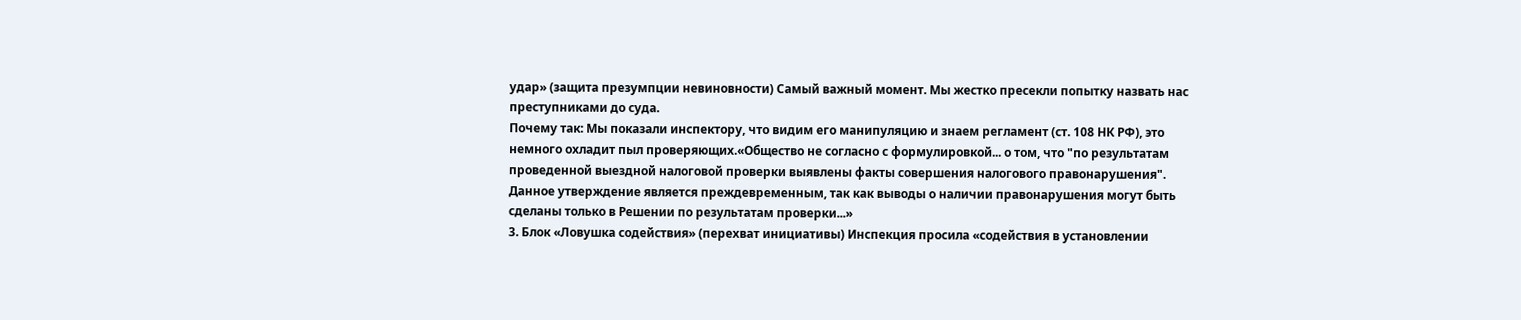удар» (защита презумпции невиновности) Самый важный момент. Мы жестко пресекли попытку назвать нас преступниками до суда.
Почему так: Мы показали инспектору, что видим его манипуляцию и знаем регламент (ст. 108 НК РФ), это немного охладит пыл проверяющих.«Общество не согласно с формулировкой... о том, что "по результатам проведенной выездной налоговой проверки выявлены факты совершения налогового правонарушения". Данное утверждение является преждевременным, так как выводы о наличии правонарушения могут быть сделаны только в Решении по результатам проверки...»
3. Блок «Ловушка содействия» (перехват инициативы) Инспекция просила «содействия в установлении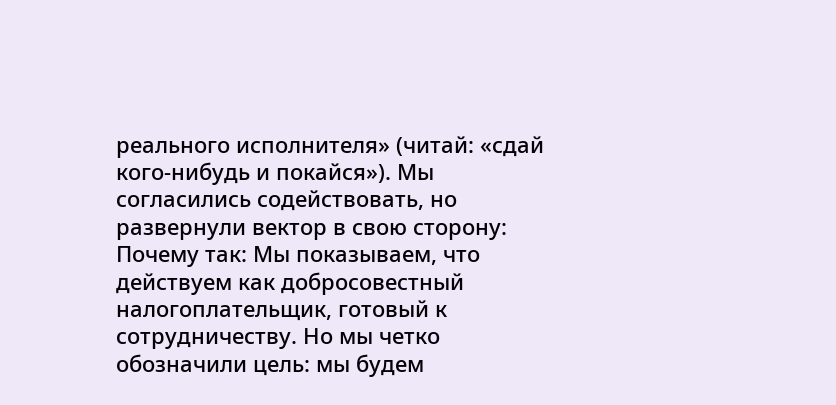реального исполнителя» (читай: «сдай кого-нибудь и покайся»). Мы согласились содействовать, но развернули вектор в свою сторону:
Почему так: Мы показываем, что действуем как добросовестный налогоплательщик, готовый к сотрудничеству. Но мы четко обозначили цель: мы будем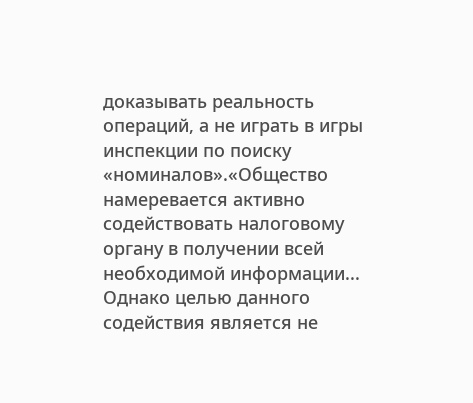доказывать реальность операций, а не играть в игры инспекции по поиску «номиналов».«Общество намеревается активно содействовать налоговому органу в получении всей необходимой информации... Однако целью данного содействия является не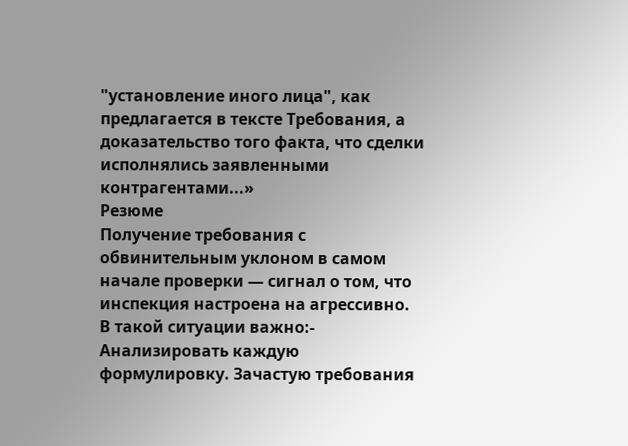"установление иного лица", как предлагается в тексте Требования, а доказательство того факта, что сделки исполнялись заявленными контрагентами...»
Резюме
Получение требования с обвинительным уклоном в самом начале проверки — сигнал о том, что инспекция настроена на агрессивно. В такой ситуации важно:- Анализировать каждую формулировку. Зачастую требования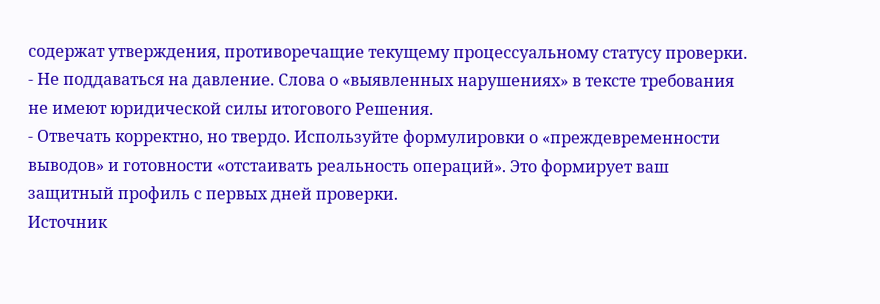содержат утверждения, противоречащие текущему процессуальному статусу проверки.
- Не поддаваться на давление. Слова о «выявленных нарушениях» в тексте требования не имеют юридической силы итогового Решения.
- Отвечать корректно, но твердо. Используйте формулировки о «преждевременности выводов» и готовности «отстаивать реальность операций». Это формирует ваш защитный профиль с первых дней проверки.
Источник